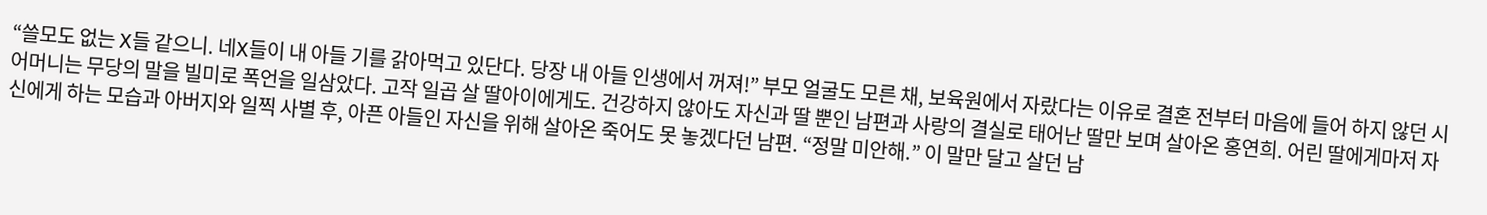“쓸모도 없는 X들 같으니. 네X들이 내 아들 기를 갉아먹고 있단다. 당장 내 아들 인생에서 꺼져!” 부모 얼굴도 모른 채, 보육원에서 자랐다는 이유로 결혼 전부터 마음에 들어 하지 않던 시어머니는 무당의 말을 빌미로 폭언을 일삼았다. 고작 일곱 살 딸아이에게도. 건강하지 않아도 자신과 딸 뿐인 남편과 사랑의 결실로 태어난 딸만 보며 살아온 홍연희. 어린 딸에게마저 자신에게 하는 모습과 아버지와 일찍 사별 후, 아픈 아들인 자신을 위해 살아온 죽어도 못 놓겠다던 남편. “정말 미안해.” 이 말만 달고 살던 남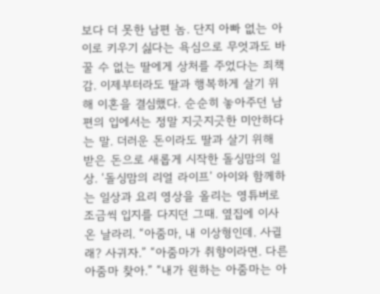보다 더 못한 남편 놈. 단지 아빠 없는 아이로 키우기 싫다는 욕심으로 무엇과도 바꿀 수 없는 딸에게 상처를 주었다는 죄책감. 이제부터라도 딸과 행복하게 살기 위해 이혼을 결심했다. 순순히 놓아주던 남편의 입에서는 정말 지긋지긋한 미안하다는 말. 더러운 돈이라도 딸과 살기 위해 받은 돈으로 새롭게 시작한 돌싱맘의 일상. ‘돌싱맘의 리얼 라이프’ 아이와 함께하는 일상과 요리 영상을 올리는 영튜버로 조금씩 입지를 다지던 그때. 옆집에 이사 온 날라리. “아줌마, 내 이상형인데. 사귈래? 사귀자.” “아줌마가 취향이라면. 다른 아줌마 찾아.” “내가 원하는 아줌마는 아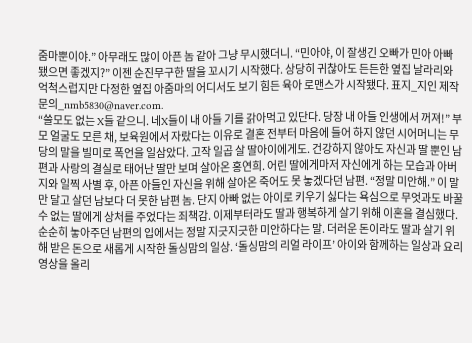줌마뿐이야.” 아무래도 많이 아픈 놈 같아 그냥 무시했더니. “민아야, 이 잘생긴 오빠가 민아 아빠 됐으면 좋겠지?” 이젠 순진무구한 딸을 꼬시기 시작했다. 상당히 귀찮아도 든든한 옆집 날라리와 억척스럽지만 다정한 옆집 아줌마의 어디서도 보기 힘든 육아 로맨스가 시작됐다. 표지_지인 제작 문의_nmb5830@naver.com.
“쓸모도 없는 X들 같으니. 네X들이 내 아들 기를 갉아먹고 있단다. 당장 내 아들 인생에서 꺼져!” 부모 얼굴도 모른 채, 보육원에서 자랐다는 이유로 결혼 전부터 마음에 들어 하지 않던 시어머니는 무당의 말을 빌미로 폭언을 일삼았다. 고작 일곱 살 딸아이에게도. 건강하지 않아도 자신과 딸 뿐인 남편과 사랑의 결실로 태어난 딸만 보며 살아온 홍연희. 어린 딸에게마저 자신에게 하는 모습과 아버지와 일찍 사별 후, 아픈 아들인 자신을 위해 살아온 죽어도 못 놓겠다던 남편. “정말 미안해.” 이 말만 달고 살던 남보다 더 못한 남편 놈. 단지 아빠 없는 아이로 키우기 싫다는 욕심으로 무엇과도 바꿀 수 없는 딸에게 상처를 주었다는 죄책감. 이제부터라도 딸과 행복하게 살기 위해 이혼을 결심했다. 순순히 놓아주던 남편의 입에서는 정말 지긋지긋한 미안하다는 말. 더러운 돈이라도 딸과 살기 위해 받은 돈으로 새롭게 시작한 돌싱맘의 일상. ‘돌싱맘의 리얼 라이프’ 아이와 함께하는 일상과 요리 영상을 올리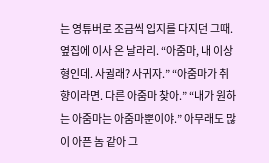는 영튜버로 조금씩 입지를 다지던 그때. 옆집에 이사 온 날라리. “아줌마, 내 이상형인데. 사귈래? 사귀자.” “아줌마가 취향이라면. 다른 아줌마 찾아.” “내가 원하는 아줌마는 아줌마뿐이야.” 아무래도 많이 아픈 놈 같아 그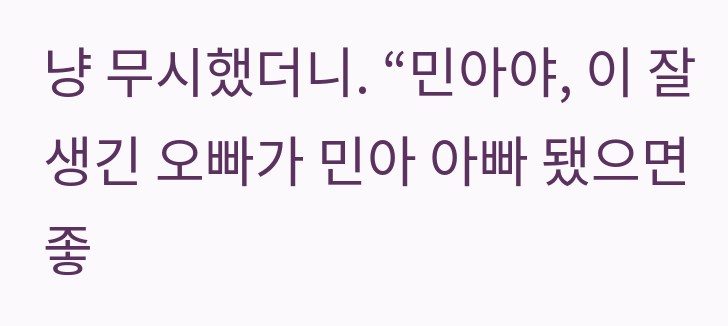냥 무시했더니. “민아야, 이 잘생긴 오빠가 민아 아빠 됐으면 좋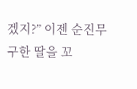겠지?” 이젠 순진무구한 딸을 꼬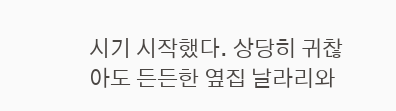시기 시작했다. 상당히 귀찮아도 든든한 옆집 날라리와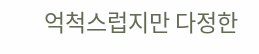억척스럽지만 다정한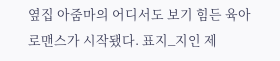옆집 아줌마의 어디서도 보기 힘든 육아 로맨스가 시작됐다. 표지_지인 제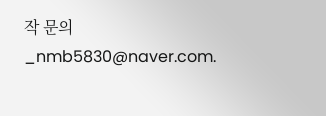작 문의_nmb5830@naver.com.